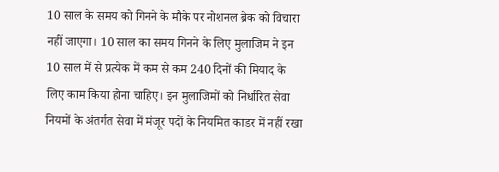10 साल के समय को गिनने के मौके पर नोशनल ब्रेक को विचारा नहीं जाएगा। 10 साल का समय गिनने के लिए मुलाजिम ने इन 10 साल में से प्रत्येक में कम से कम 240 दिनों की मियाद के लिए काम किया होना चाहिए। इन मुलाजिमों को निर्धारित सेवा नियमों के अंतर्गत सेवा में मंजूर पदों के नियमित काडर में नहीं रखा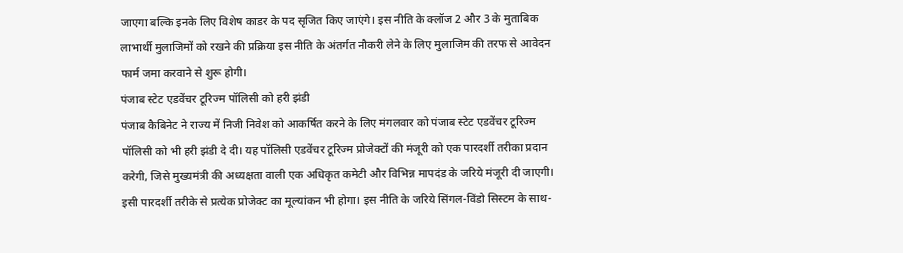जाएगा बल्कि इनके लिए विशेष काडर के पद सृजित किए जाएंगे। इस नीति के क्लॉज 2 और 3 के मुताबिक लाभार्थी मुलाजिमों को रखने की प्रक्रिया इस नीति के अंतर्गत नौकरी लेने के लिए मुलाजिम की तरफ से आवेदन फार्म जमा करवाने से शुरू होगी।
पंजाब स्टेट एडवेंचर टूरिज्म पॉलिसी को हरी झंडी
पंजाब कैबिनेट ने राज्य में निजी निवेश को आकर्षित करने के लिए मंगलवार को पंजाब स्टेट एडवेंचर टूरिज्म पॉलिसी को भी हरी झंडी दे दी। यह पॉलिसी एडवेंचर टूरिज्म प्रोजेक्टों की मंजूरी को एक पारदर्शी तरीका प्रदान करेगी, जिसे मुख्यमंत्री की अध्यक्षता वाली एक अधिकृत कमेटी और विभिन्न मापदंड के जरिये मंजूरी दी जाएगी। इसी पारदर्शी तरीके से प्रत्येक प्रोजेक्ट का मूल्यांकन भी होगा। इस नीति के जरिये सिंगल-विंडो सिस्टम के साथ-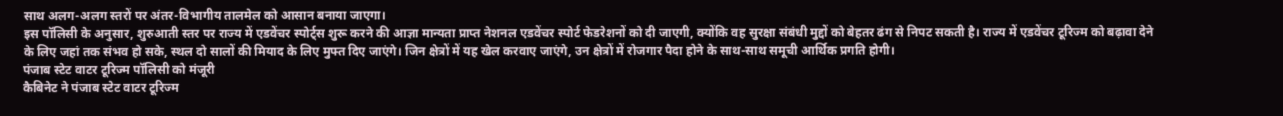साथ अलग-अलग स्तरों पर अंतर-विभागीय तालमेल को आसान बनाया जाएगा।
इस पॉलिसी के अनुसार, शुरुआती स्तर पर राज्य में एडवेंचर स्पोर्ट्स शुरू करने की आज्ञा मान्यता प्राप्त नेशनल एडवेंचर स्पोर्ट फेडरेशनों को दी जाएगी, क्योंकि वह सुरक्षा संबंधी मुद्दों को बेहतर ढंग से निपट सकती है। राज्य में एडवेंचर टूरिज्म को बढ़ावा देने के लिए जहां तक संभव हो सके, स्थल दो सालों की मियाद के लिए मुफ्त दिए जाएंगे। जिन क्षेत्रों में यह खेल करवाए जाएंगे, उन क्षेत्रों में रोजगार पैदा होने के साथ-साथ समूची आर्थिक प्रगति होगी।
पंजाब स्टेट वाटर टूरिज्म पॉलिसी को मंजूरी
कैबिनेट ने पंजाब स्टेट वाटर टूरिज्म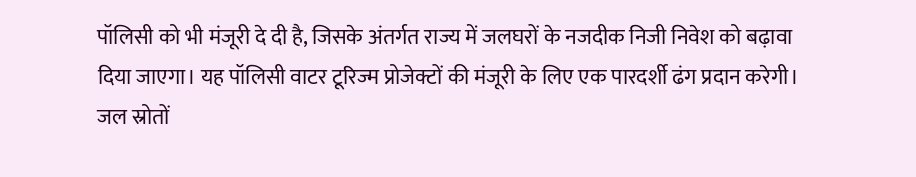पॉलिसी को भी मंजूरी दे दी है, जिसके अंतर्गत राज्य में जलघरों के नजदीक निजी निवेश को बढ़ावा दिया जाएगा। यह पॉलिसी वाटर टूरिज्म प्रोजेक्टों की मंजूरी के लिए एक पारदर्शी ढंग प्रदान करेगी। जल स्रोतों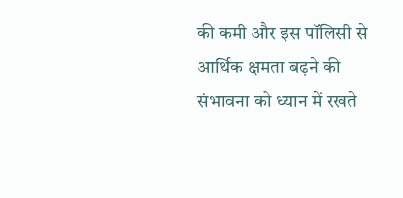की कमी और इस पॉलिसी से आर्थिक क्षमता बढ़ने की संभावना को ध्यान में रखते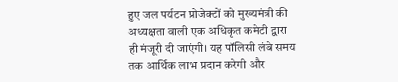हुए जल पर्यटन प्रोजेक्टों को मुख्यमंत्री की अध्यक्षता वाली एक अधिकृत कमेटी द्वारा ही मंजूरी दी जाएंगी। यह पॉलिसी लंबे समय तक आर्थिक लाभ प्रदान करेगी और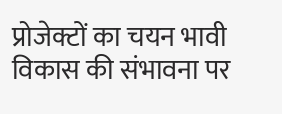प्रोजेक्टों का चयन भावी विकास की संभावना पर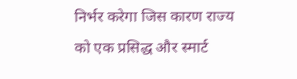निर्भर करेगा जिस कारण राज्य को एक प्रसिद्ध और स्मार्ट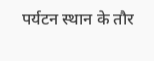पर्यटन स्थान के तौर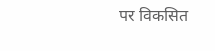पर विकसित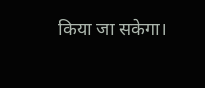किया जा सकेगा।